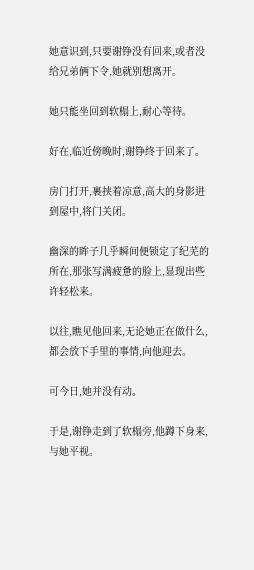她意识到,只要谢铮没有回来,或者没给兄弟俩下令,她就别想离开。

她只能坐回到软榻上,耐心等待。

好在,临近傍晚时,谢铮终于回来了。

房门打开,裹挟着凉意,高大的身影进到屋中,将门关闭。

幽深的眸子几乎瞬间便锁定了纪芜的所在,那张写满疲惫的脸上,显现出些许轻松来。

以往,瞧见他回来,无论她正在做什么,都会放下手里的事情,向他迎去。

可今日,她并没有动。

于是,谢铮走到了软榻旁,他蹲下身来,与她平视。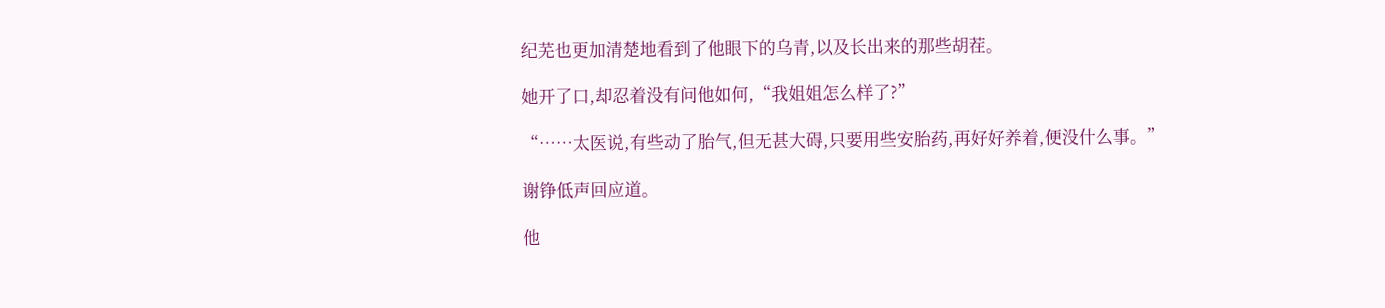纪芜也更加清楚地看到了他眼下的乌青,以及长出来的那些胡茬。

她开了口,却忍着没有问他如何,“我姐姐怎么样了?”

“……太医说,有些动了胎气,但无甚大碍,只要用些安胎药,再好好养着,便没什么事。”

谢铮低声回应道。

他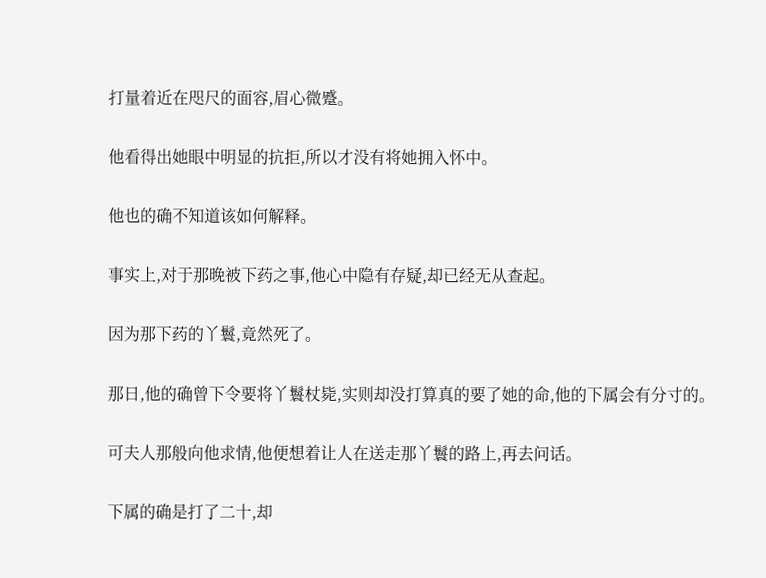打量着近在咫尺的面容,眉心微蹙。

他看得出她眼中明显的抗拒,所以才没有将她拥入怀中。

他也的确不知道该如何解释。

事实上,对于那晚被下药之事,他心中隐有存疑,却已经无从查起。

因为那下药的丫鬟,竟然死了。

那日,他的确曾下令要将丫鬟杖毙,实则却没打算真的要了她的命,他的下属会有分寸的。

可夫人那般向他求情,他便想着让人在送走那丫鬟的路上,再去问话。

下属的确是打了二十,却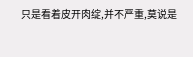只是看着皮开肉绽,并不严重,莫说是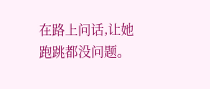在路上问话,让她跑跳都没问题。